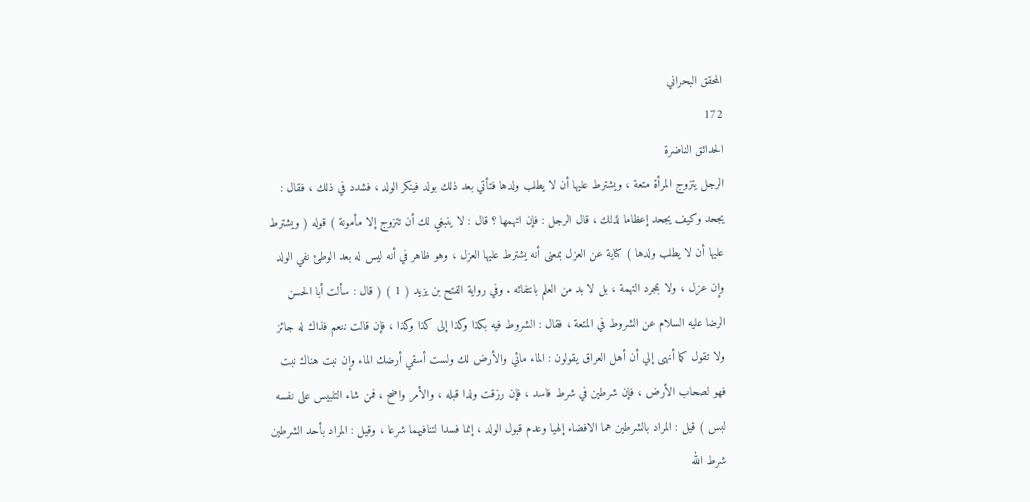المحقق البحراني
172
الحدائق الناضرة
الرجل يتزوج المرأة متعة ، ويشترط عليها أن لا يطلب ولدها فتأتي بعد ذلك بولد فينكر الولد ، فشدد في ذلك ، فقال : يجحد وكيف يجحد إعظاما لذلك ، قال الرجل : فإن اتهمها ؟ قال : لا ينبغي لك أن تتزوج إلا مأمونة ) قوله ( ويشترط عليها أن لا يطلب ولدها ) كناية عن العزل بمعنى أنه يشترط عليها العزل ، وهو ظاهر في أنه ليس له بعد الوطئ نفي الولد وإن عزل ، ولا بمجرد التهمة ، بل لا بد من العلم بانتفائه . وفي رواية الفتح بن يزيد ( 1 ) ( قال : سألت أبا الحسن الرضا عليه السلام عن الشروط في المتعة ، فقال : الشروط فيه بكذا وكذا إلى كذا وكذا ، فإن قالت ننعم فذاك له جائز ولا تقول كما أنهى إلي أن أهل العراق يقولون : الماء مائي والأرض لك ولست أسقي أرضك الماء وإن نبت هناك نبت فهو لصحاب الأرض ، فإن شرطين في شرط فاسد ، فإن رزقت ولدا قبله ، والأمر واضح ، فمن شاء التلبيس على نفسه لبس ) قيل : المراد بالشرطين هما الافضاء إلهيا وعدم قبول الولد ، إنما فسدا لتنافيهما شرعا ، وقيل : المراد بأحد الشرطين شرط الله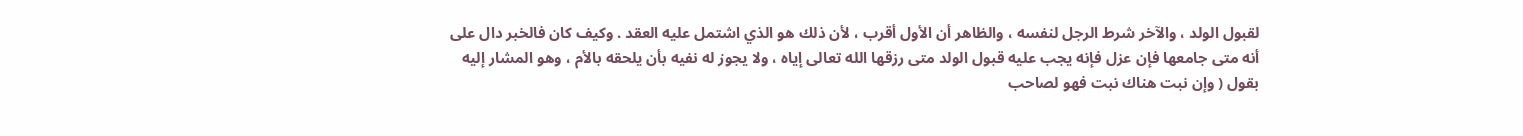لقبول الولد ، والآخر شرط الرجل لنفسه ، والظاهر أن الأول أقرب ، لأن ذلك هو الذي اشتمل عليه العقد . وكيف كان فالخبر دال على أنه متى جامعها فإن عزل فإنه يجب عليه قبول الولد متى رزقها الله تعالى إياه ، ولا يجوز له نفيه بأن يلحقه بالأم ، وهو المشار إليه بقول ( وإن نبت هناك نبت فهو لصاحب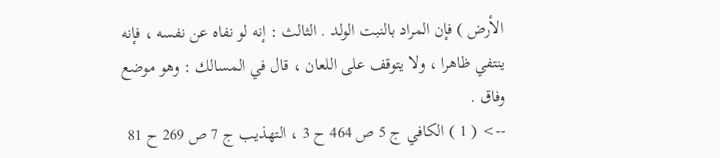الأرض ) فإن المراد بالنبت الولد . الثالث : إنه لو نفاه عن نفسه ، فإنه ينتفي ظاهرا ، ولا يتوقف على اللعان ، قال في المسالك : وهو موضع وفاق .
--> ( 1 ) الكافي ج 5 ص 464 ح 3 ، التهذيب ج 7 ص 269 ح 81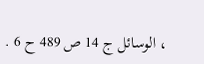، الوسائل ج 14 ص 489 ح 6 .